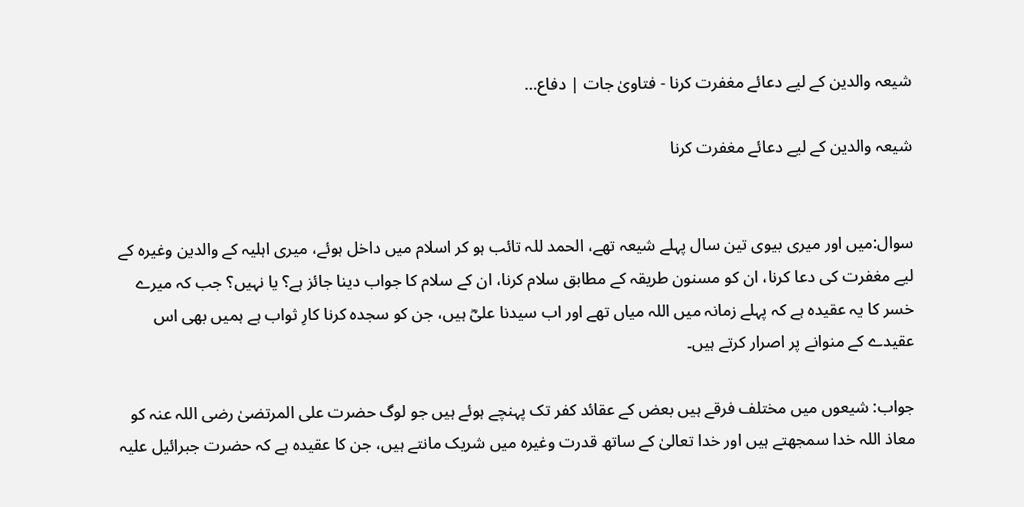شیعہ والدین کے لیے دعائے مغفرت کرنا - فتاویٰ جات | دفاع…

شیعہ والدین کے لیے دعائے مغفرت کرنا


سوال:میں اور میری بیوی تین سال پہلے شیعہ تھے، الحمد للہ تائب ہو کر اسلام میں داخل ہوئے، میری اہلیہ کے والدین وغیرہ کے لیے مغفرت کی دعا کرنا، ان کو مسنون طریقہ کے مطابق سلام کرنا، ان کے سلام کا جواب دینا جائز ہے؟ یا نہیں؟ جب کہ میرے خسر کا یہ عقیدہ ہے کہ پہلے زمانہ میں اللہ میاں تھے اور اب سیدنا علیؓ ہیں، جن کو سجدہ کرنا کارِ ثواب ہے ہمیں بھی اس عقیدے کے منوانے پر اصرار کرتے ہیں۔

جواب: شیعوں میں مختلف فرقے ہیں بعض کے عقائد کفر تک پہنچے ہوئے ہیں جو لوگ حضرت علی المرتضیٰ رضی اللہ عنہ کو معاذ اللہ خدا سمجھتے ہیں اور خدا تعالیٰ کے ساتھ قدرت وغیرہ میں شریک مانتے ہیں، جن کا عقیدہ ہے کہ حضرت جبرائیل علیہ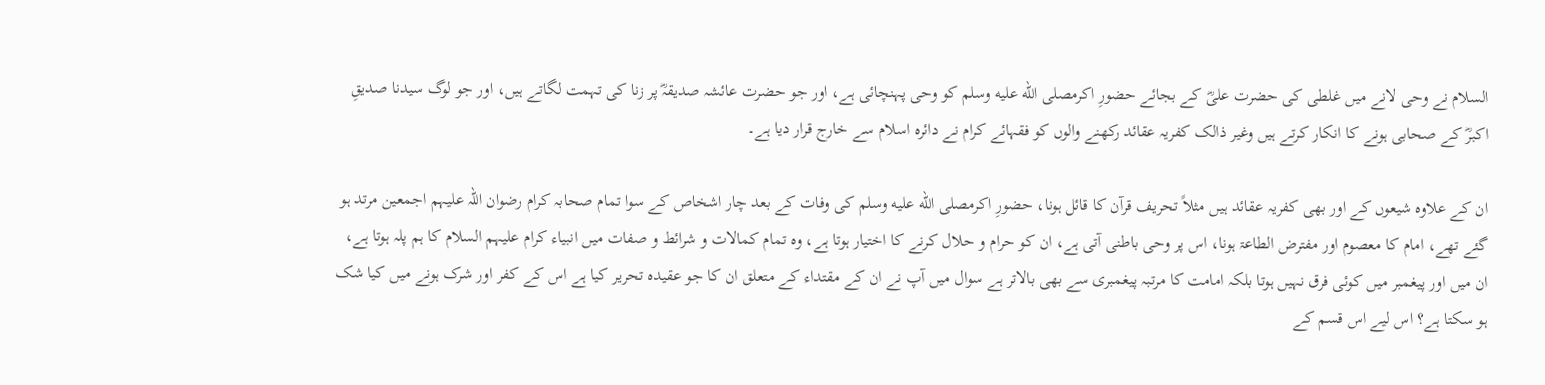السلام نے وحی لانے میں غلطی کی حضرت علیؓ کے بجائے حضورِ اکرمصلى الله عليه وسلم کو وحی پہنچائی ہے، اور جو حضرت عائشہ صدیقہؓ پر زنا کی تہمت لگاتے ہیں، اور جو لوگ سیدنا صدیقِ اکبرؓ کے صحابی ہونے کا انکار کرتے ہیں وغیر ذالک کفریہ عقائد رکھنے والوں کو فقہائے کرام نے دائرہ اسلام سے خارج قرار دیا ہے۔

ان کے علاوہ شیعوں کے اور بھی کفریہ عقائد ہیں مثلاً تحریف قرآن کا قائل ہونا، حضورِ اکرمصلى الله عليه وسلم کی وفات کے بعد چار اشخاص کے سوا تمام صحابہ کرام رضوان اللہ علیہم اجمعین مرتد ہو گئے تھے، امام کا معصوم اور مفترض الطاعۃ ہونا، اس پر وحی باطنی آتی ہے، ان کو حرام و حلال کرنے کا اختیار ہوتا ہے، وہ تمام کمالات و شرائط و صفات میں انبیاء کرام علیہم السلام کا ہم پلہ ہوتا ہے، ان میں اور پیغمبر میں کوئی فرق نہیں ہوتا بلکہ امامت کا مرتبہ پیغمبری سے بھی بالاتر ہے سوال میں آپ نے ان کے مقتداء کے متعلق ان کا جو عقیدہ تحریر کیا ہے اس کے کفر اور شرک ہونے میں کیا شک ہو سکتا ہے؟ اس لیے اس قسم کے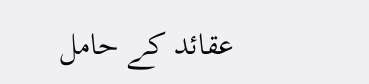عقائد کے حامل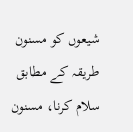شیعوں کو مسنون طریقہ کے مطابق سلام کرنا، مسنون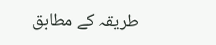طریقہ کے مطابق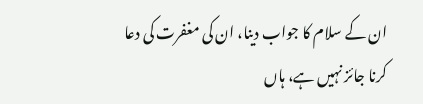ان کے سلام کا جواب دینا، ان کی مغفرت کی دعا کرنا جائز نہیں ہے، ہاں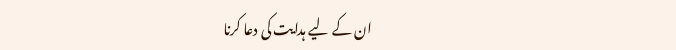ان کے لیے ہدایت کی دعا کرنا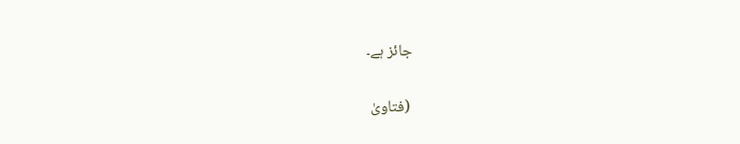جائز ہے۔

(فتاویٰ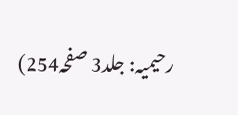رحیمیہ: جلد3 صفحہ254)